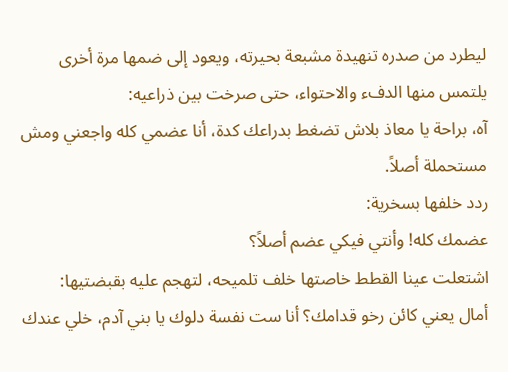ليطرد من صدره تنهيدة مشبعة بحيرته، ويعود إلى ضمها مرة أخرى يلتمس منها الدفء والاحتواء، حتى صرخت بين ذراعيه:
آه، براحة يا معاذ بلاش تضغط بدراعك كدة، أنا عضمي كله واجعني ومش مستحملة أصلاً.
ردد خلفها بسخرية:
عضمك كله! وأنتي فيكي عضم أصلاً؟
اشتعلت عينا القطط خاصتها خلف تلميحه، لتهجم عليه بقبضتيها:
أمال يعني كائن رخو قدامك؟ أنا ست نفسة دلوك يا بني آدم، خلي عندك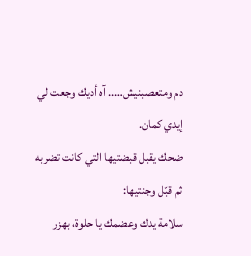دم ومتعصبنيش….. آه أديك وجعت لي إيدي كمان.
ضحك يقبل قبضتيها التي كانت تضربه ثم قبّل وجنتيها:
سلامة يدك وعضمك يا حلوة، بهزر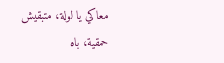معاكي يا لولة، متبقيش حمقية، باه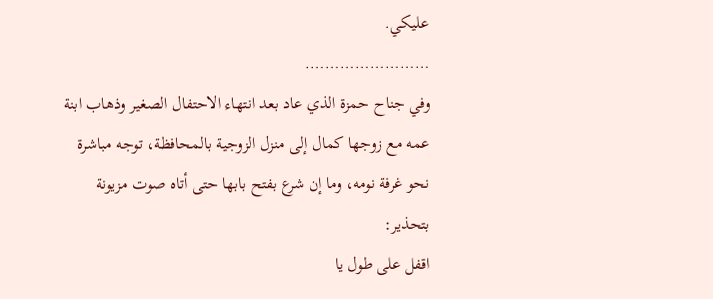عليكي.
…………………….
وفي جناح حمزة الذي عاد بعد انتهاء الاحتفال الصغير وذهاب ابنة عمه مع زوجها كمال إلى منزل الزوجية بالمحافظة، توجه مباشرة نحو غرفة نومه، وما إن شرع بفتح بابها حتى أتاه صوت مزيونة بتحذير:
اقفل على طول يا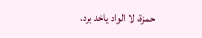حمزة، لا الواد ياخد برد.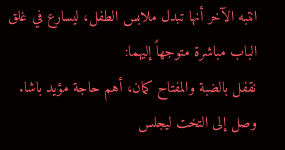انتبه الآخر أنها تبدل ملابس الطفل، ليسارع في غلق الباب مباشرة متوجهاً إليهما:
نقفل بالضبة والمفتاح كمان، أهم حاجة مؤيد باشا.
وصل إلى التخت ليجلس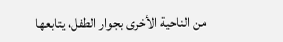من الناحية الأخرى بجوار الطفل، يتابعها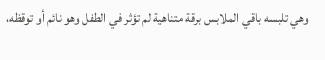وهي تلبسه باقي الملابس برقة متناهية لم تؤثر في الطفل وهو نائم أو توقظه،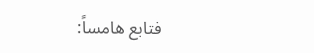فتابع هامساً: